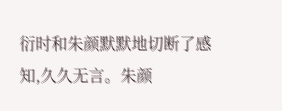衍时和朱颜默默地切断了感知,久久无言。朱颜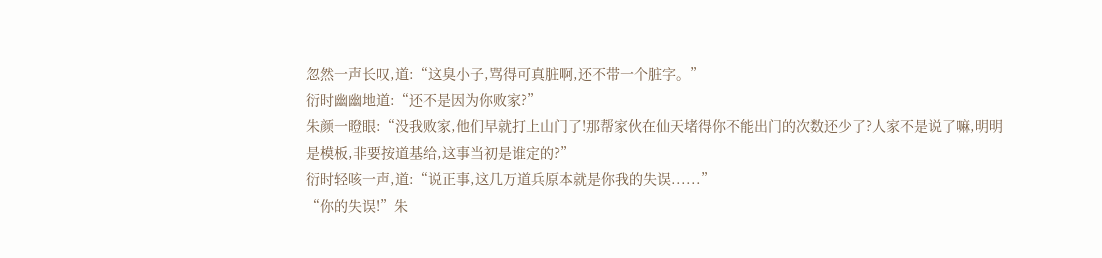忽然一声长叹,道:“这臭小子,骂得可真脏啊,还不带一个脏字。”
衍时幽幽地道:“还不是因为你败家?”
朱颜一瞪眼:“没我败家,他们早就打上山门了!那帮家伙在仙天堵得你不能出门的次数还少了?人家不是说了嘛,明明是模板,非要按道基给,这事当初是谁定的?”
衍时轻咳一声,道:“说正事,这几万道兵原本就是你我的失误......”
“你的失误!”朱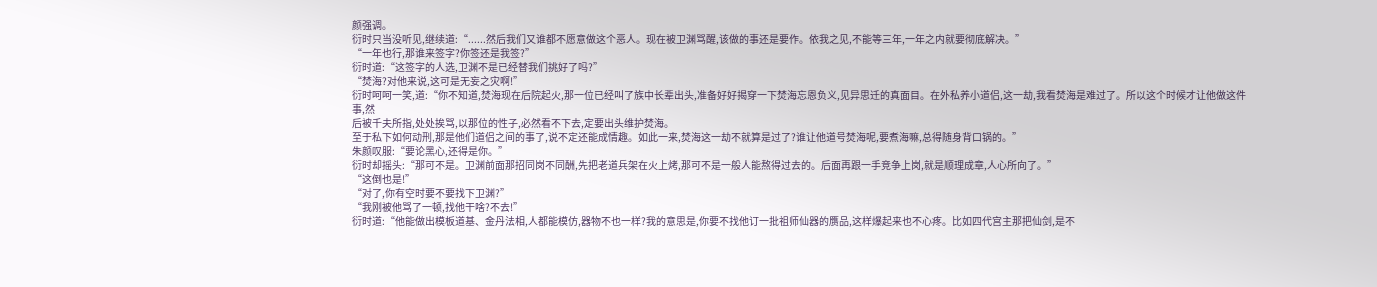颜强调。
衍时只当没听见,继续道:“......然后我们又谁都不愿意做这个恶人。现在被卫渊骂醒,该做的事还是要作。依我之见,不能等三年,一年之内就要彻底解决。”
“一年也行,那谁来签字?你签还是我签?”
衍时道:“这签字的人选,卫渊不是已经替我们挑好了吗?”
“焚海?对他来说,这可是无妄之灾啊!”
衍时呵呵一笑,道:“你不知道,焚海现在后院起火,那一位已经叫了族中长辈出头,准备好好揭穿一下焚海忘恩负义,见异思迁的真面目。在外私养小道侣,这一劫,我看焚海是难过了。所以这个时候才让他做这件事,然
后被千夫所指,处处挨骂,以那位的性子,必然看不下去,定要出头维护焚海。
至于私下如何动刑,那是他们道侣之间的事了,说不定还能成情趣。如此一来,焚海这一劫不就算是过了?谁让他道号焚海呢,要煮海嘛,总得随身背口锅的。”
朱颜叹服:“要论黑心,还得是你。”
衍时却摇头:“那可不是。卫渊前面那招同岗不同酬,先把老道兵架在火上烤,那可不是一般人能熬得过去的。后面再跟一手竞争上岗,就是顺理成章,人心所向了。”
“这倒也是!”
“对了,你有空时要不要找下卫渊?”
“我刚被他骂了一顿,找他干啥?不去!”
衍时道:“他能做出模板道基、金丹法相,人都能模仿,器物不也一样?我的意思是,你要不找他订一批祖师仙器的赝品,这样爆起来也不心疼。比如四代宫主那把仙剑,是不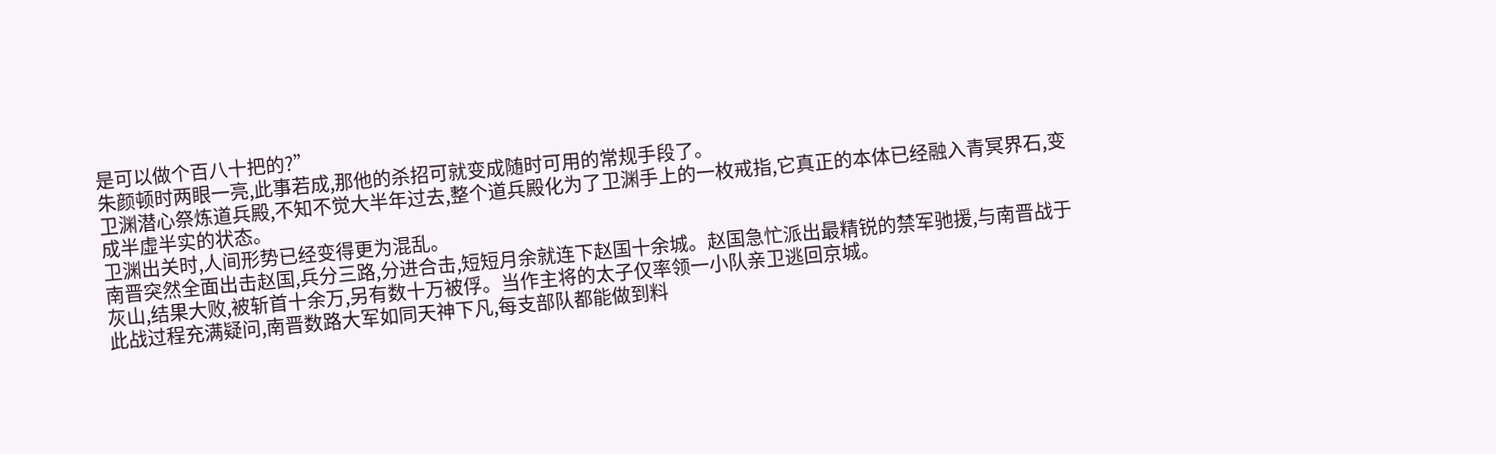是可以做个百八十把的?”
朱颜顿时两眼一亮,此事若成,那他的杀招可就变成随时可用的常规手段了。
卫渊潜心祭炼道兵殿,不知不觉大半年过去,整个道兵殿化为了卫渊手上的一枚戒指,它真正的本体已经融入青冥界石,变成半虛半实的状态。
卫渊出关时,人间形势已经变得更为混乱。
南晋突然全面出击赵国,兵分三路,分进合击,短短月余就连下赵国十余城。赵国急忙派出最精锐的禁军驰援,与南晋战于灰山,结果大败,被斩首十余万,另有数十万被俘。当作主将的太子仅率领一小队亲卫逃回京城。
此战过程充满疑问,南晋数路大军如同天神下凡,每支部队都能做到料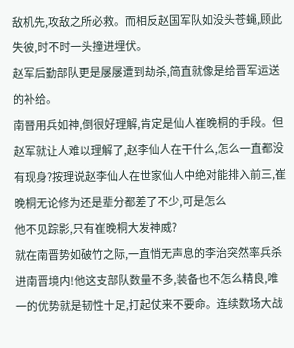敌机先,攻敌之所必救。而相反赵国军队如没头苍蝇,顾此失彼,时不时一头撞进埋伏。
赵军后勤部队更是屡屡遭到劫杀,简直就像是给晋军运送的补给。
南晉用兵如神,倒很好理解,肯定是仙人崔晚桐的手段。但赵军就让人难以理解了,赵李仙人在干什么,怎么一直都没有现身?按理说赵李仙人在世家仙人中绝对能排入前三,崔晚桐无论修为还是辈分都差了不少,可是怎么
他不见踪影,只有崔晚桐大发神威?
就在南晋势如破竹之际,一直悄无声息的李治突然率兵杀进南晋境内!他这支部队数量不多,装备也不怎么精良,唯一的优势就是韧性十足,打起仗来不要命。连续数场大战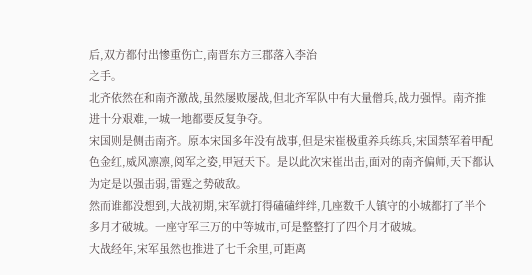后,双方都付出惨重伤亡,南晋东方三郡落入李治
之手。
北齐依然在和南齐激战,虽然屡败屡战,但北齐军队中有大量僧兵,战力强悍。南齐推进十分艰难,一城一地都要反复争夺。
宋国则是侧击南齐。原本宋国多年没有战事,但是宋崔极重养兵练兵,宋国禁军着甲配色金红,威风凛凛,阅军之姿,甲冠天下。是以此次宋崔出击,面对的南齐偏师,天下都认为定是以强击弱,雷霆之势破敌。
然而谁都没想到,大战初期,宋军就打得磕磕绊绊,几座数千人镇守的小城都打了半个多月才破城。一座守军三万的中等城市,可是整整打了四个月才破城。
大战经年,宋军虽然也推进了七千余里,可距离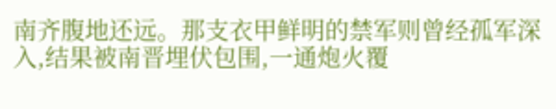南齐腹地还远。那支衣甲鲜明的禁军则曾经孤军深入,结果被南晋埋伏包围,一通炮火覆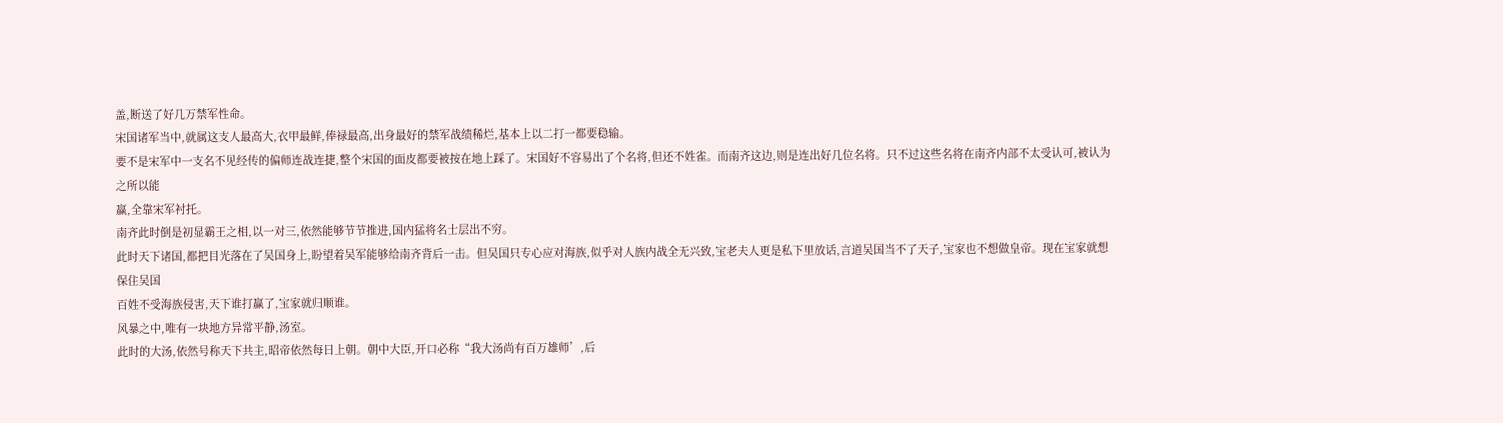盖,断送了好几万禁军性命。
宋国诸军当中,就属这支人最高大,衣甲最鲜,俸禄最高,出身最好的禁军战绩稀烂,基本上以二打一都要稳输。
要不是宋军中一支名不见经传的偏师连战连捷,整个宋国的面皮都要被按在地上踩了。宋国好不容易出了个名将,但还不姓雀。而南齐这边,则是连出好几位名将。只不过这些名将在南齐内部不太受认可,被认为之所以能
赢,全靠宋军衬托。
南齐此时倒是初显霸王之相,以一对三,依然能够节节推进,国内猛将名士层出不穷。
此时天下诸国,都把目光落在了吴国身上,盼望着吴军能够给南齐背后一击。但吴国只专心应对海族,似乎对人族内战全无兴致,宝老夫人更是私下里放话,言道吴国当不了天子,宝家也不想做皇帝。现在宝家就想保住吴国
百姓不受海族侵害,天下谁打赢了,宝家就归顺谁。
风暴之中,唯有一块地方异常平静,汤室。
此时的大汤,依然号称天下共主,昭帝依然每日上朝。朝中大臣,开口必称“我大汤尚有百万雄师’,后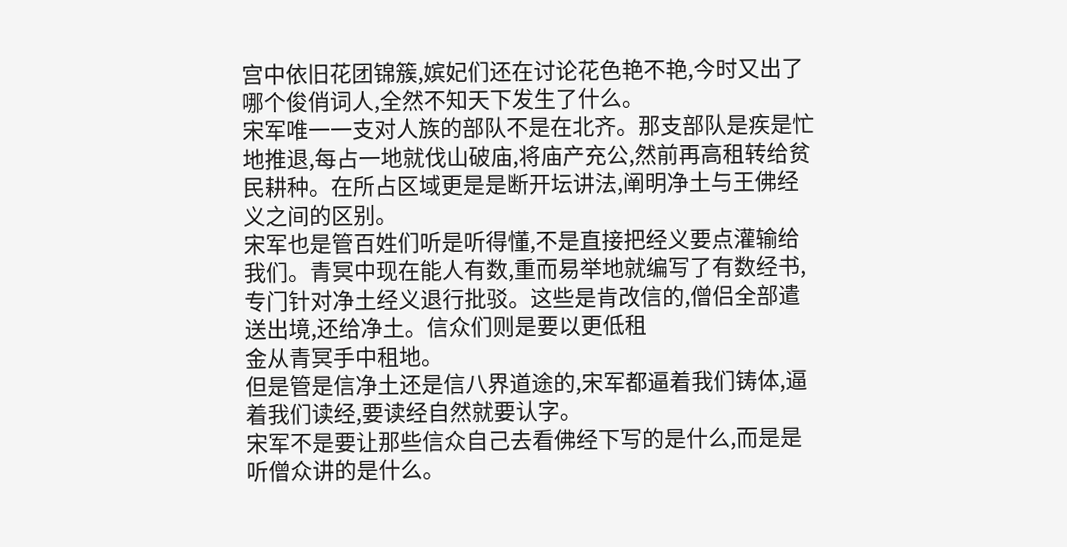宫中依旧花团锦簇,嫔妃们还在讨论花色艳不艳,今时又出了哪个俊俏词人,全然不知天下发生了什么。
宋军唯一一支对人族的部队不是在北齐。那支部队是疾是忙地推退,每占一地就伐山破庙,将庙产充公,然前再高租转给贫民耕种。在所占区域更是是断开坛讲法,阐明净土与王佛经义之间的区别。
宋军也是管百姓们听是听得懂,不是直接把经义要点灌输给我们。青冥中现在能人有数,重而易举地就编写了有数经书,专门针对净土经义退行批驳。这些是肯改信的,僧侣全部遣送出境,还给净土。信众们则是要以更低租
金从青冥手中租地。
但是管是信净土还是信八界道途的,宋军都逼着我们铸体,逼着我们读经,要读经自然就要认字。
宋军不是要让那些信众自己去看佛经下写的是什么,而是是听僧众讲的是什么。